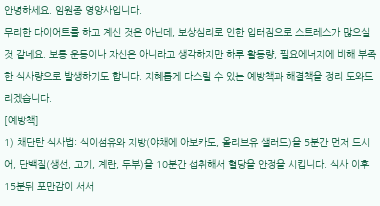안녕하세요. 임원종 영양사입니다.
무리한 다이어트를 하고 계신 것은 아닌데, 보상심리로 인한 입터짐으로 스트레스가 많으실 것 같네요. 보통 운동이나 자신은 아니라고 생각하지만 하루 활동량, 필요에너지에 비해 부족한 식사량으로 발생하기도 합니다. 지혜롭게 다스릴 수 있는 예방책과 해결책을 정리 도와드리겠습니다.
[예방책]
1) 채단탄 식사법: 식이섬유와 지방(야채에 아보카도, 올리브유 샐러드)을 5분간 먼저 드시어, 단백질(생선, 고기, 계란, 두부)을 10분간 섭취해서 혈당을 안정을 시킵니다. 식사 이후 15분뒤 포만감이 서서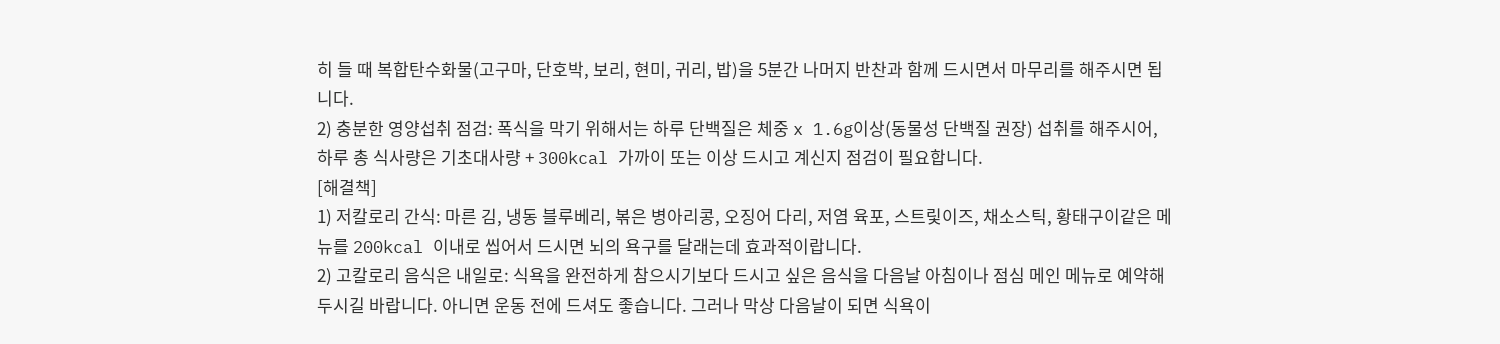히 들 때 복합탄수화물(고구마, 단호박, 보리, 현미, 귀리, 밥)을 5분간 나머지 반찬과 함께 드시면서 마무리를 해주시면 됩니다.
2) 충분한 영양섭취 점검: 폭식을 막기 위해서는 하루 단백질은 체중 x 1.6g이상(동물성 단백질 권장) 섭취를 해주시어, 하루 총 식사량은 기초대사량 + 300kcal 가까이 또는 이상 드시고 계신지 점검이 필요합니다.
[해결책]
1) 저칼로리 간식: 마른 김, 냉동 블루베리, 볶은 병아리콩, 오징어 다리, 저염 육포, 스트맃이즈, 채소스틱, 황태구이같은 메뉴를 200kcal 이내로 씹어서 드시면 뇌의 욕구를 달래는데 효과적이랍니다.
2) 고칼로리 음식은 내일로: 식욕을 완전하게 참으시기보다 드시고 싶은 음식을 다음날 아침이나 점심 메인 메뉴로 예약해 두시길 바랍니다. 아니면 운동 전에 드셔도 좋습니다. 그러나 막상 다음날이 되면 식욕이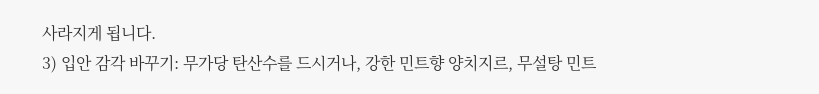사라지게 됩니다.
3) 입안 감각 바꾸기: 무가당 탄산수를 드시거나, 강한 민트향 양치지르, 무설탕 민트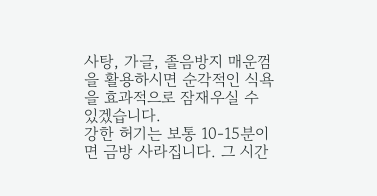사탕, 가글, 졸음방지 매운껌을 활용하시면 순각적인 식욕을 효과적으로 잠재우실 수 있겠습니다.
강한 허기는 보통 10-15분이면 금방 사라집니다. 그 시간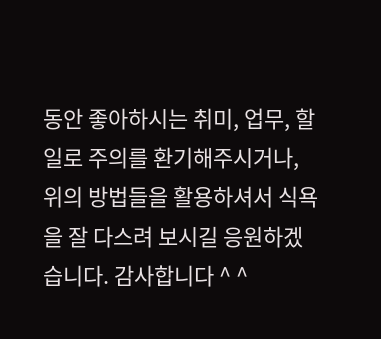동안 좋아하시는 취미, 업무, 할일로 주의를 환기해주시거나, 위의 방법들을 활용하셔서 식욕을 잘 다스려 보시길 응원하겠습니다. 감사합니다 ^ ^